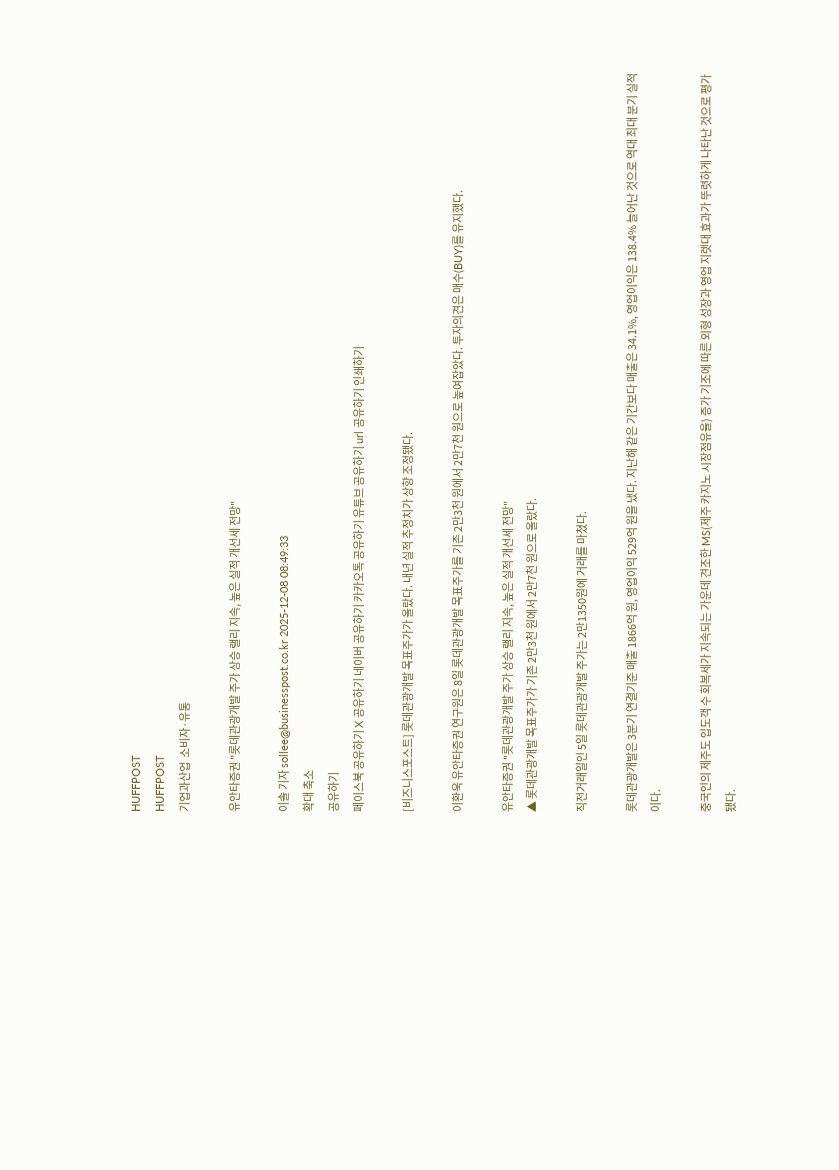HUFFPOST
HUFFPOST
기업과산업  소비자·유통

유안타증권 "롯데관광개발 주가 상승 랠리 지속, 높은 실적 개선세 전망"

이솔 기자 sollee@businesspost.co.kr 2025-12-08 08:49:33
확대 축소
공유하기
페이스북 공유하기 X 공유하기 네이버 공유하기 카카오톡 공유하기 유튜브 공유하기 url 공유하기 인쇄하기

[비즈니스포스트] 롯데관광개발 목표주가가 올랐다. 내년 실적 추정치가 상향 조정됐다.

이환욱 유안타증권 연구원은 8일 롯데관광개발 목표주가를 기존 2만3천 원에서 2만7천 원으로 높여잡았다. 투자의견은 매수(BUY)를 유지했다.

유안타증권 "롯데관광개발 주가 상승 랠리 지속, 높은 실적 개선세 전망"
▲ 롯데관광개발 목표주가가 기존 2만3천 원에서 2만7천 원으로 올랐다.

직전거래일인 5일 롯데관광개발 주가는 2만1350원에 거래를 마쳤다.

롯데관광개발은 3분기 연결기준 매출 1866억 원, 영업이익 529억 원을 냈다. 지난해 같은 기간보다 매출은 34.1%, 영업이익은 138.4% 늘어난 것으로 역대 최대 분기 실적이다.

중국인의 제주도 입도객 수 회복세가 지속되는 가운데 견조한 MS(제주 카지노 시장점유율) 증가 기조에 따른 외형 성장과 영업 지렛대 효과가 뚜렷하게 나타난 것으로 평가됐다.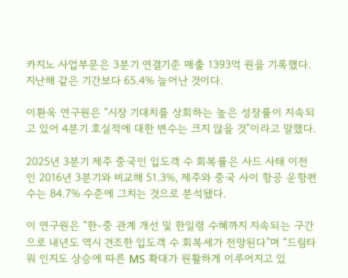카지노 사업부문은 3분기 연결기준 매출 1393억 원을 기록했다. 지난해 같은 기간보다 65.4% 늘어난 것이다.

이환욱 연구원은 “시장 기대치를 상회하는 높은 성장률이 지속되고 있어 4분기 호실적에 대한 변수는 크지 않을 것”이라고 말했다.

2025년 3분기 제주 중국인 입도객 수 회복률은 사드 사태 이전인 2016년 3분기와 비교해 51.3%, 제주와 중국 사이 항공 운항편수는 84.7% 수준에 그치는 것으로 분석됐다.

이 연구원은 “한-중 관계 개선 및 한일령 수혜까지 지속되는 구간으로 내년도 역시 견조한 입도객 수 회복세가 전망된다”며 “드림타워 인지도 상승에 따른 MS 확대가 원활하게 이루어지고 있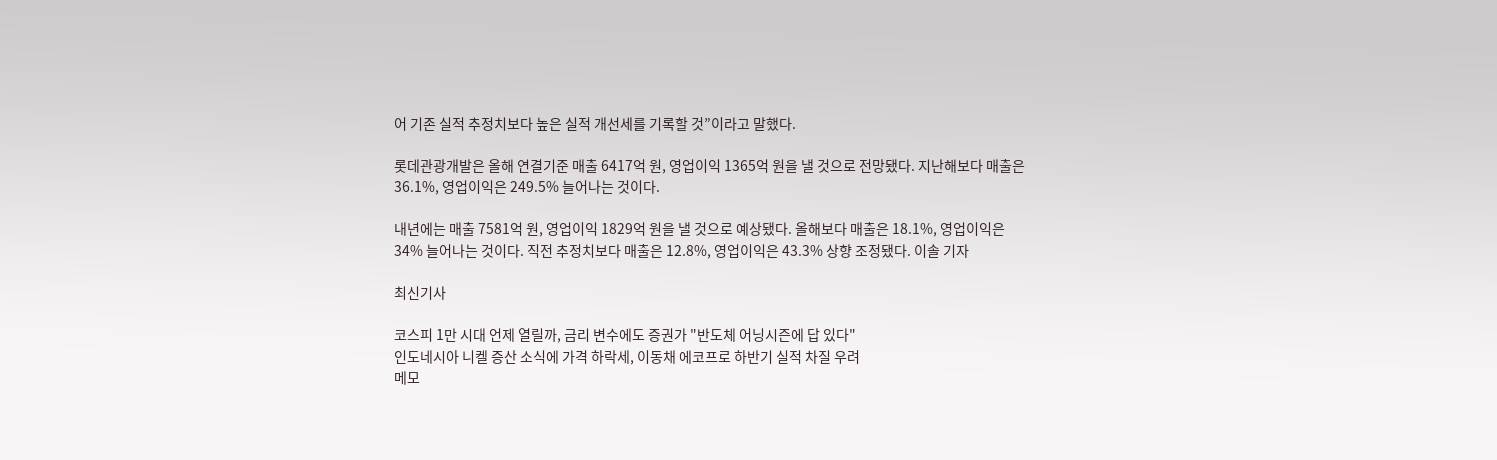어 기존 실적 추정치보다 높은 실적 개선세를 기록할 것”이라고 말했다.

롯데관광개발은 올해 연결기준 매출 6417억 원, 영업이익 1365억 원을 낼 것으로 전망됐다. 지난해보다 매출은 36.1%, 영업이익은 249.5% 늘어나는 것이다.

내년에는 매출 7581억 원, 영업이익 1829억 원을 낼 것으로 예상됐다. 올해보다 매출은 18.1%, 영업이익은 34% 늘어나는 것이다. 직전 추정치보다 매출은 12.8%, 영업이익은 43.3% 상향 조정됐다. 이솔 기자

최신기사

코스피 1만 시대 언제 열릴까, 금리 변수에도 증권가 "반도체 어닝시즌에 답 있다"
인도네시아 니켈 증산 소식에 가격 하락세, 이동채 에코프로 하반기 실적 차질 우려
메모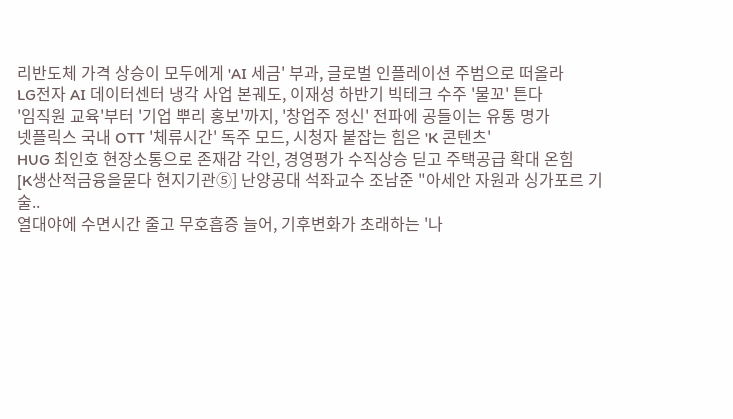리반도체 가격 상승이 모두에게 'AI 세금' 부과, 글로벌 인플레이션 주범으로 떠올라
LG전자 AI 데이터센터 냉각 사업 본궤도, 이재성 하반기 빅테크 수주 '물꼬' 튼다
'임직원 교육'부터 '기업 뿌리 홍보'까지, '창업주 정신' 전파에 공들이는 유통 명가
넷플릭스 국내 OTT '체류시간' 독주 모드, 시청자 붙잡는 힘은 'K 콘텐츠'
HUG 최인호 현장소통으로 존재감 각인, 경영평가 수직상승 딛고 주택공급 확대 온힘
[K생산적금융을묻다 현지기관⑤] 난양공대 석좌교수 조남준 "아세안 자원과 싱가포르 기술..
열대야에 수면시간 줄고 무호흡증 늘어, 기후변화가 초래하는 '나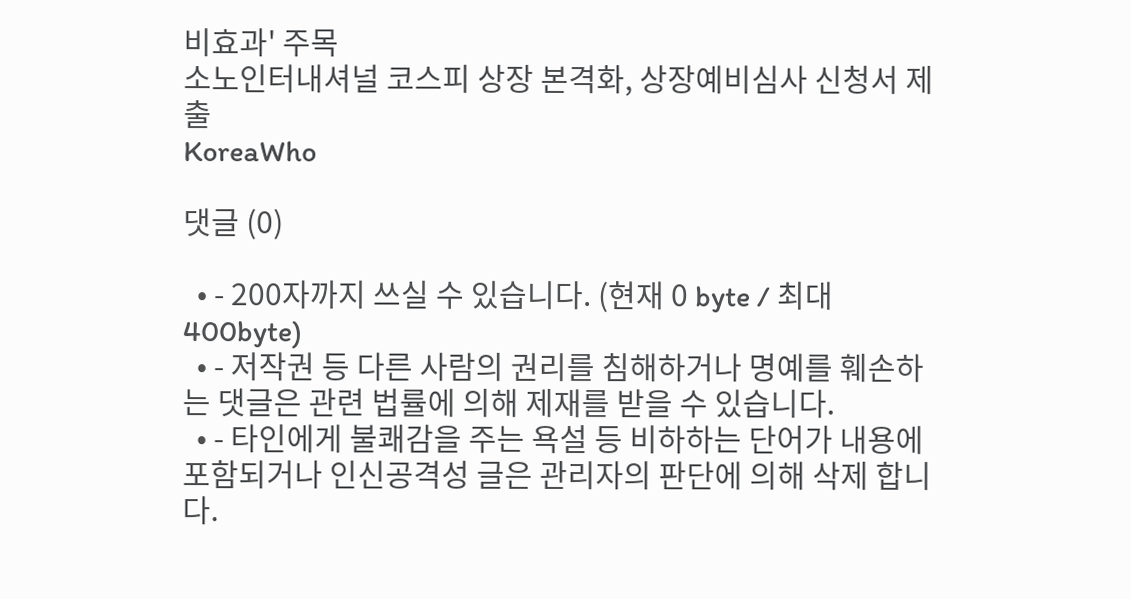비효과' 주목
소노인터내셔널 코스피 상장 본격화, 상장예비심사 신청서 제출
KoreaWho

댓글 (0)

  • - 200자까지 쓰실 수 있습니다. (현재 0 byte / 최대 400byte)
  • - 저작권 등 다른 사람의 권리를 침해하거나 명예를 훼손하는 댓글은 관련 법률에 의해 제재를 받을 수 있습니다.
  • - 타인에게 불쾌감을 주는 욕설 등 비하하는 단어가 내용에 포함되거나 인신공격성 글은 관리자의 판단에 의해 삭제 합니다.